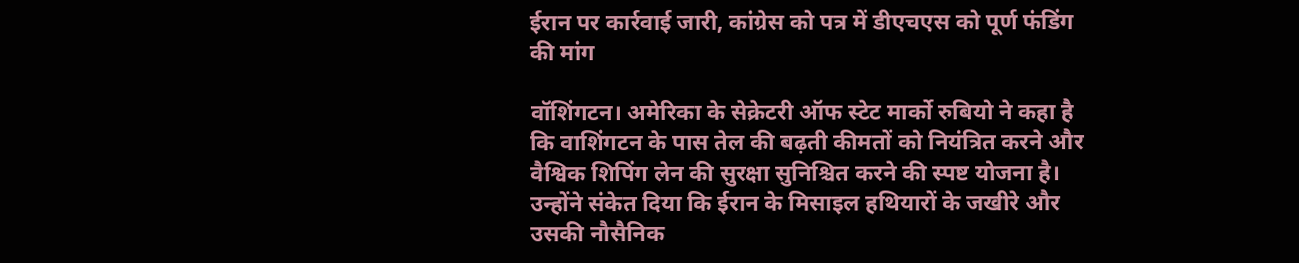ईरान पर कार्रवाई जारी, कांग्रेस को पत्र में डीएचएस को पूर्ण फंडिंग की मांग

वॉशिंगटन। अमेरिका के सेक्रेटरी ऑफ स्टेट मार्को रुबियो ने कहा है कि वाशिंगटन के पास तेल की बढ़ती कीमतों को नियंत्रित करने और वैश्विक शिपिंग लेन की सुरक्षा सुनिश्चित करने की स्पष्ट योजना है। उन्होंने संकेत दिया कि ईरान के मिसाइल हथियारों के जखीरे और उसकी नौसैनिक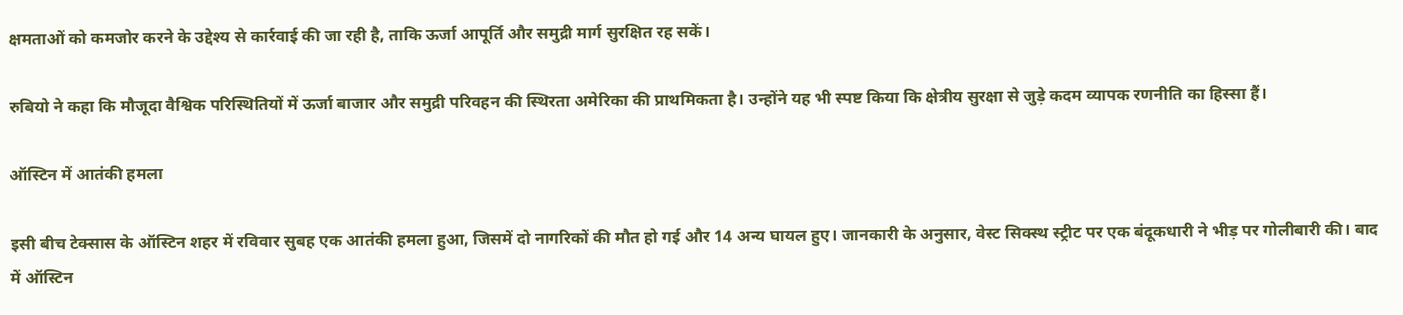क्षमताओं को कमजोर करने के उद्देश्य से कार्रवाई की जा रही है, ताकि ऊर्जा आपूर्ति और समुद्री मार्ग सुरक्षित रह सकें।

रुबियो ने कहा कि मौजूदा वैश्विक परिस्थितियों में ऊर्जा बाजार और समुद्री परिवहन की स्थिरता अमेरिका की प्राथमिकता है। उन्होंने यह भी स्पष्ट किया कि क्षेत्रीय सुरक्षा से जुड़े कदम व्यापक रणनीति का हिस्सा हैं।

ऑस्टिन में आतंकी हमला

इसी बीच टेक्सास के ऑस्टिन शहर में रविवार सुबह एक आतंकी हमला हुआ, जिसमें दो नागरिकों की मौत हो गई और 14 अन्य घायल हुए। जानकारी के अनुसार, वेस्ट सिक्स्थ स्ट्रीट पर एक बंदूकधारी ने भीड़ पर गोलीबारी की। बाद में ऑस्टिन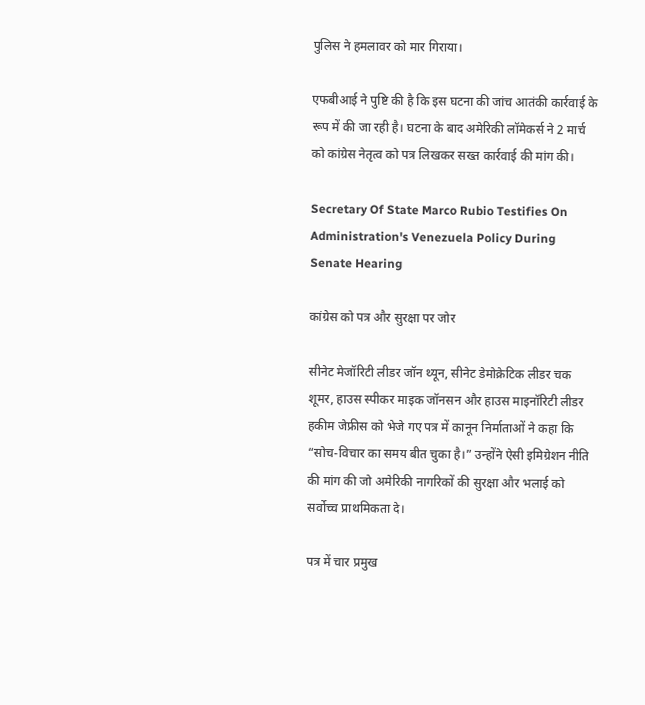पुलिस ने हमलावर को मार गिराया।

एफबीआई ने पुष्टि की है कि इस घटना की जांच आतंकी कार्रवाई के रूप में की जा रही है। घटना के बाद अमेरिकी लॉमेकर्स ने 2 मार्च को कांग्रेस नेतृत्व को पत्र लिखकर सख्त कार्रवाई की मांग की।

Secretary Of State Marco Rubio Testifies On Administration's Venezuela Policy During Senate Hearing

कांग्रेस को पत्र और सुरक्षा पर जोर

सीनेट मेजॉरिटी लीडर जॉन थ्यून, सीनेट डेमोक्रेटिक लीडर चक शूमर, हाउस स्पीकर माइक जॉनसन और हाउस माइनॉरिटी लीडर हकीम जेफ्रीस को भेजे गए पत्र में कानून निर्माताओं ने कहा कि “सोच-विचार का समय बीत चुका है।” उन्होंने ऐसी इमिग्रेशन नीति की मांग की जो अमेरिकी नागरिकों की सुरक्षा और भलाई को सर्वोच्च प्राथमिकता दे।

पत्र में चार प्रमुख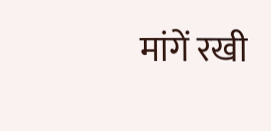मांगें रखी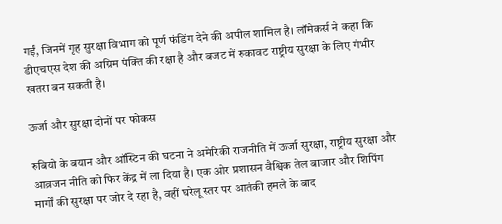गईं, जिनमें गृह सुरक्षा विभाग को पूर्ण फंडिंग देने की अपील शामिल है। लॉमेकर्स ने कहा कि डीएचएस देश की अग्रिम पंक्ति की रक्षा है और बजट में रुकावट राष्ट्रीय सुरक्षा के लिए गंभीर खतरा बन सकती है।

ऊर्जा और सुरक्षा दोनों पर फोकस

रुबियो के बयान और ऑस्टिन की घटना ने अमेरिकी राजनीति में ऊर्जा सुरक्षा, राष्ट्रीय सुरक्षा और आव्रजन नीति को फिर केंद्र में ला दिया है। एक ओर प्रशासन वैश्विक तेल बाजार और शिपिंग मार्गों की सुरक्षा पर जोर दे रहा है, वहीं घरेलू स्तर पर आतंकी हमले के बाद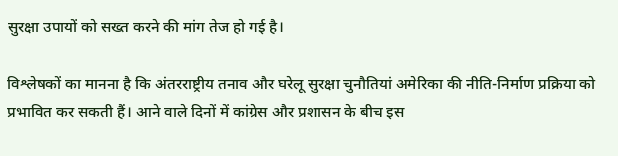सुरक्षा उपायों को सख्त करने की मांग तेज हो गई है।

विश्लेषकों का मानना है कि अंतरराष्ट्रीय तनाव और घरेलू सुरक्षा चुनौतियां अमेरिका की नीति-निर्माण प्रक्रिया को प्रभावित कर सकती हैं। आने वाले दिनों में कांग्रेस और प्रशासन के बीच इस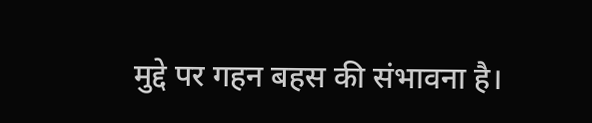मुद्दे पर गहन बहस की संभावना है।